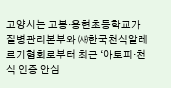고양시는 고봉·용현초등학교가 질병관리본부와 ㈔한국천식알레르기협회로부터 최근 ‘아토피·천식 인증 안심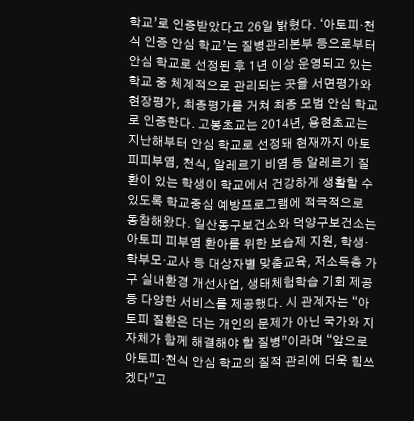학교’로 인증받았다고 26일 밝혔다. ‘아토피·천식 인증 안심 학교’는 질병관리본부 등으로부터 안심 학교로 선정된 후 1년 이상 운영되고 있는 학교 중 체계적으로 관리되는 곳을 서면평가와 현장평가, 최종평가를 거쳐 최종 모범 안심 학교로 인증한다. 고봉초교는 2014년, 용현초교는 지난해부터 안심 학교로 선정돼 현재까지 아토피피부염, 천식, 알레르기 비염 등 알레르기 질환이 있는 학생이 학교에서 건강하게 생활할 수 있도록 학교중심 예방프로그램에 적극적으로 동참해왔다. 일산동구보건소와 덕양구보건소는 아토피 피부염 환아를 위한 보습제 지원, 학생·학부모·교사 등 대상자별 맞춤교육, 저소득층 가구 실내환경 개선사업, 생태체험학습 기회 제공 등 다양한 서비스를 제공했다. 시 관계자는 “아토피 질환은 더는 개인의 문제가 아닌 국가와 지자체가 함께 해결해야 할 질병”이라며 “앞으로 아토피·천식 안심 학교의 질적 관리에 더욱 힘쓰겠다”고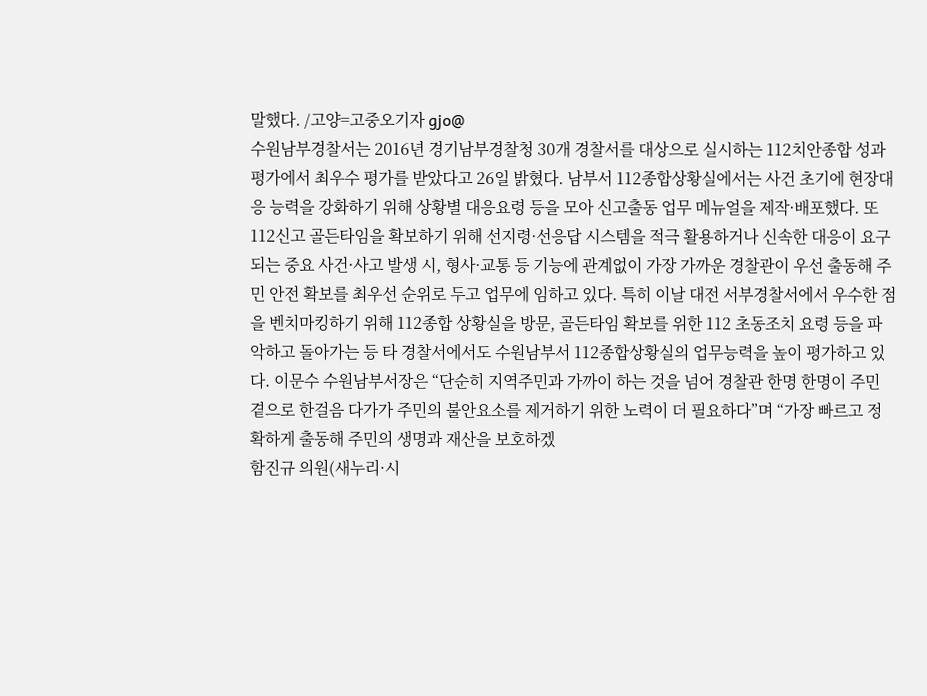말했다. /고양=고중오기자 gjo@
수원남부경찰서는 2016년 경기남부경찰청 30개 경찰서를 대상으로 실시하는 112치안종합 성과평가에서 최우수 평가를 받았다고 26일 밝혔다. 남부서 112종합상황실에서는 사건 초기에 현장대응 능력을 강화하기 위해 상황별 대응요령 등을 모아 신고출동 업무 메뉴얼을 제작·배포했다. 또 112신고 골든타임을 확보하기 위해 선지령·선응답 시스템을 적극 활용하거나 신속한 대응이 요구되는 중요 사건·사고 발생 시, 형사·교통 등 기능에 관계없이 가장 가까운 경찰관이 우선 출동해 주민 안전 확보를 최우선 순위로 두고 업무에 임하고 있다. 특히 이날 대전 서부경찰서에서 우수한 점을 벤치마킹하기 위해 112종합 상황실을 방문, 골든타임 확보를 위한 112 초동조치 요령 등을 파악하고 돌아가는 등 타 경찰서에서도 수원남부서 112종합상황실의 업무능력을 높이 평가하고 있다. 이문수 수원남부서장은 “단순히 지역주민과 가까이 하는 것을 넘어 경찰관 한명 한명이 주민 곁으로 한걸음 다가가 주민의 불안요소를 제거하기 위한 노력이 더 필요하다”며 “가장 빠르고 정확하게 출동해 주민의 생명과 재산을 보호하겠
함진규 의원(새누리·시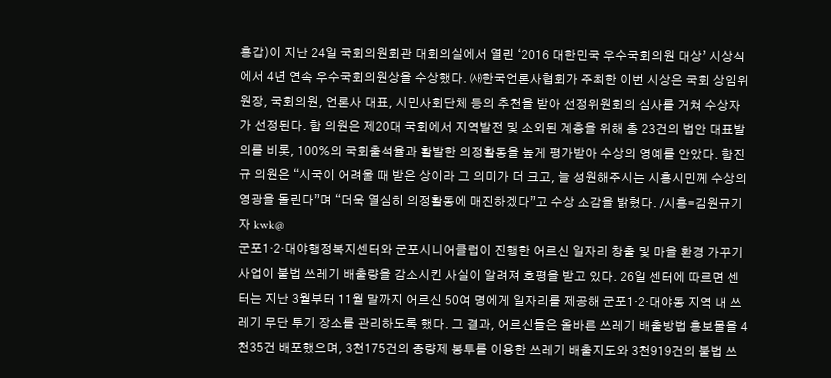흥갑)이 지난 24일 국회의원회관 대회의실에서 열린 ‘2016 대한민국 우수국회의원 대상’ 시상식에서 4년 연속 우수국회의원상을 수상했다. ㈔한국언론사협회가 주최한 이번 시상은 국회 상임위원장, 국회의원, 언론사 대표, 시민사회단체 등의 추천을 받아 선정위원회의 심사를 거쳐 수상자가 선정된다. 함 의원은 제20대 국회에서 지역발전 및 소외된 계층을 위해 총 23건의 법안 대표발의를 비롯, 100%의 국회출석율과 활발한 의정활동을 높게 평가받아 수상의 영예를 안았다. 함진규 의원은 “시국이 어려울 때 받은 상이라 그 의미가 더 크고, 늘 성원해주시는 시흥시민께 수상의 영광을 돌린다”며 “더욱 열심히 의정활동에 매진하겠다”고 수상 소감을 밝혔다. /시흥=김원규기자 kwk@
군포1·2·대야행정복지센터와 군포시니어클럽이 진행한 어르신 일자리 창출 및 마을 환경 가꾸기 사업이 불법 쓰레기 배출량을 감소시킨 사실이 알려져 호평을 받고 있다. 26일 센터에 따르면 센터는 지난 3월부터 11월 말까지 어르신 50여 명에게 일자리를 제공해 군포1·2·대야동 지역 내 쓰레기 무단 투기 장소를 관리하도록 했다. 그 결과, 어르신들은 올바른 쓰레기 배출방법 홍보물을 4천35건 배포했으며, 3천175건의 종량제 봉투를 이용한 쓰레기 배출지도와 3천919건의 불법 쓰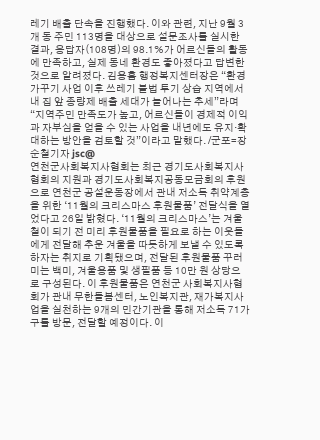레기 배출 단속을 진행했다. 이와 관련, 지난 9월 3개 동 주민 113명을 대상으로 설문조사를 실시한 결과, 응답자(108명)의 98.1%가 어르신들의 활동에 만족하고, 실제 동네 환경도 좋아졌다고 답변한 것으로 알려졌다. 김용흠 행정복지센터장은 “환경가꾸기 사업 이후 쓰레기 불법 투기 상습 지역에서 내 집 앞 종량제 배출 세대가 늘어나는 추세”라며 “지역주민 만족도가 높고, 어르신들이 경제적 이익과 자부심을 얻을 수 있는 사업을 내년에도 유지·확대하는 방안을 검토할 것”이라고 말했다. /군포=장순철기자 jsc@
연천군사회복지사협회는 최근 경기도사회복지사협회의 지원과 경기도사회복지공동모금회의 후원으로 연천군 공설운동장에서 관내 저소득 취약계층을 위한 ‘11월의 크리스마스 후원물품’ 전달식을 열었다고 26일 밝혔다. ‘11월의 크리스마스’는 겨울철이 되기 전 미리 후원물품을 필요로 하는 이웃들에게 전달해 추운 겨울을 따듯하게 보낼 수 있도록 하자는 취지로 기획됐으며, 전달된 후원물품 꾸러미는 백미, 겨울용품 및 생필품 등 10만 원 상당으로 구성된다. 이 후원물품은 연천군 사회복지사협회가 관내 무한돌봄센터, 노인복지관, 재가복지사업을 실천하는 9개의 민간기관을 통해 저소득 71가구를 방문, 전달할 예정이다. 이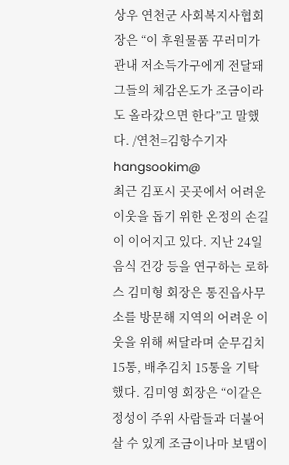상우 연천군 사회복지사협회장은 “이 후원물품 꾸러미가 관내 저소득가구에게 전달돼 그들의 체감온도가 조금이라도 올라갔으면 한다”고 말했다. /연천=김항수기자 hangsookim@
최근 김포시 곳곳에서 어려운 이웃을 돕기 위한 온정의 손길이 이어지고 있다. 지난 24일 음식 건강 등을 연구하는 로하스 김미형 회장은 통진읍사무소를 방문해 지역의 어려운 이웃을 위해 써달라며 순무김치 15통, 배추김치 15통을 기탁했다. 김미영 회장은 “이같은 정성이 주위 사람들과 더불어 살 수 있게 조금이나마 보탬이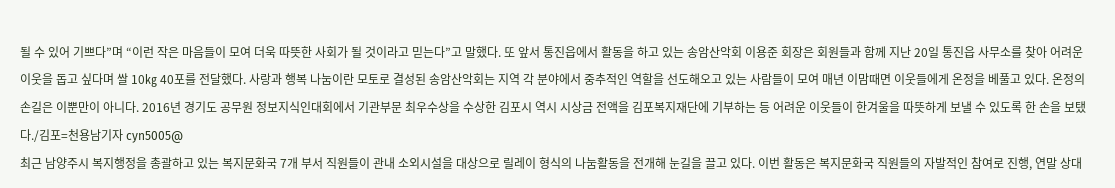될 수 있어 기쁘다”며 “이런 작은 마음들이 모여 더욱 따뜻한 사회가 될 것이라고 믿는다”고 말했다. 또 앞서 통진읍에서 활동을 하고 있는 송암산악회 이용준 회장은 회원들과 함께 지난 20일 통진읍 사무소를 찾아 어려운 이웃을 돕고 싶다며 쌀 10㎏ 40포를 전달했다. 사랑과 행복 나눔이란 모토로 결성된 송암산악회는 지역 각 분야에서 중추적인 역할을 선도해오고 있는 사람들이 모여 매년 이맘때면 이웃들에게 온정을 베풀고 있다. 온정의 손길은 이뿐만이 아니다. 2016년 경기도 공무원 정보지식인대회에서 기관부문 최우수상을 수상한 김포시 역시 시상금 전액을 김포복지재단에 기부하는 등 어려운 이웃들이 한겨울을 따뜻하게 보낼 수 있도록 한 손을 보탰다./김포=천용남기자 cyn5005@
최근 남양주시 복지행정을 총괄하고 있는 복지문화국 7개 부서 직원들이 관내 소외시설을 대상으로 릴레이 형식의 나눔활동을 전개해 눈길을 끌고 있다. 이번 활동은 복지문화국 직원들의 자발적인 참여로 진행, 연말 상대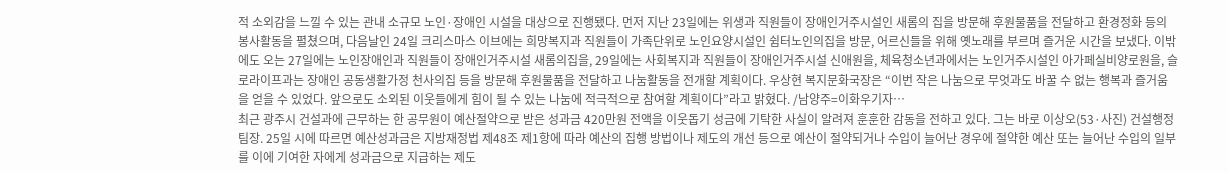적 소외감을 느낄 수 있는 관내 소규모 노인·장애인 시설을 대상으로 진행됐다. 먼저 지난 23일에는 위생과 직원들이 장애인거주시설인 새롬의 집을 방문해 후원물품을 전달하고 환경정화 등의 봉사활동을 펼쳤으며, 다음날인 24일 크리스마스 이브에는 희망복지과 직원들이 가족단위로 노인요양시설인 쉼터노인의집을 방문, 어르신들을 위해 옛노래를 부르며 즐거운 시간을 보냈다. 이밖에도 오는 27일에는 노인장애인과 직원들이 장애인거주시설 새롬의집을, 29일에는 사회복지과 직원들이 장애인거주시설 신애원을, 체육청소년과에서는 노인거주시설인 아가페실비양로원을, 슬로라이프과는 장애인 공동생활가정 천사의집 등을 방문해 후원물품을 전달하고 나눔활동을 전개할 계획이다. 우상현 복지문화국장은 “이번 작은 나눔으로 무엇과도 바꿀 수 없는 행복과 즐거움을 얻을 수 있었다. 앞으로도 소외된 이웃들에게 힘이 될 수 있는 나눔에 적극적으로 참여할 계획이다”라고 밝혔다. /남양주=이화우기자…
최근 광주시 건설과에 근무하는 한 공무원이 예산절약으로 받은 성과금 420만원 전액을 이웃돕기 성금에 기탁한 사실이 알려져 훈훈한 감동을 전하고 있다. 그는 바로 이상오(53·사진) 건설행정팀장. 25일 시에 따르면 예산성과금은 지방재정법 제48조 제1항에 따라 예산의 집행 방법이나 제도의 개선 등으로 예산이 절약되거나 수입이 늘어난 경우에 절약한 예산 또는 늘어난 수입의 일부를 이에 기여한 자에게 성과금으로 지급하는 제도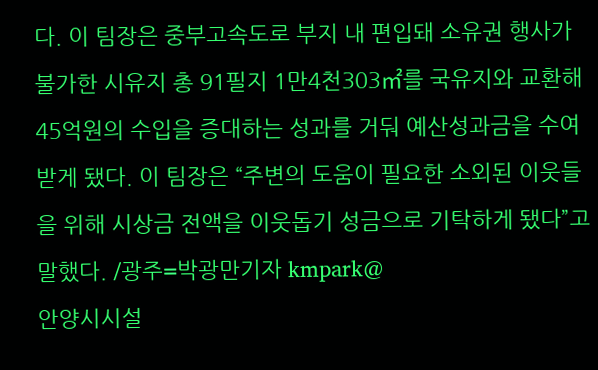다. 이 팀장은 중부고속도로 부지 내 편입돼 소유권 행사가 불가한 시유지 총 91필지 1만4천303㎡를 국유지와 교환해 45억원의 수입을 증대하는 성과를 거둬 예산성과금을 수여받게 됐다. 이 팀장은 “주변의 도움이 필요한 소외된 이웃들을 위해 시상금 전액을 이웃돕기 성금으로 기탁하게 됐다”고 말했다. /광주=박광만기자 kmpark@
안양시시설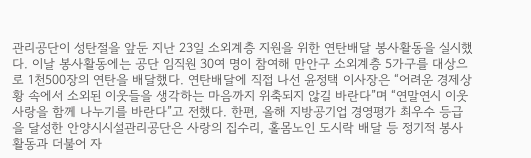관리공단이 성탄절을 앞둔 지난 23일 소외계층 지원을 위한 연탄배달 봉사활동을 실시했다. 이날 봉사활동에는 공단 임직원 30여 명이 참여해 만안구 소외계층 5가구를 대상으로 1천500장의 연탄을 배달했다. 연탄배달에 직접 나선 윤정택 이사장은 “어려운 경제상황 속에서 소외된 이웃들을 생각하는 마음까지 위축되지 않길 바란다”며 “연말연시 이웃사랑을 함께 나누기를 바란다”고 전했다. 한편, 올해 지방공기업 경영평가 최우수 등급을 달성한 안양시시설관리공단은 사랑의 집수리, 홀몸노인 도시락 배달 등 정기적 봉사활동과 더불어 자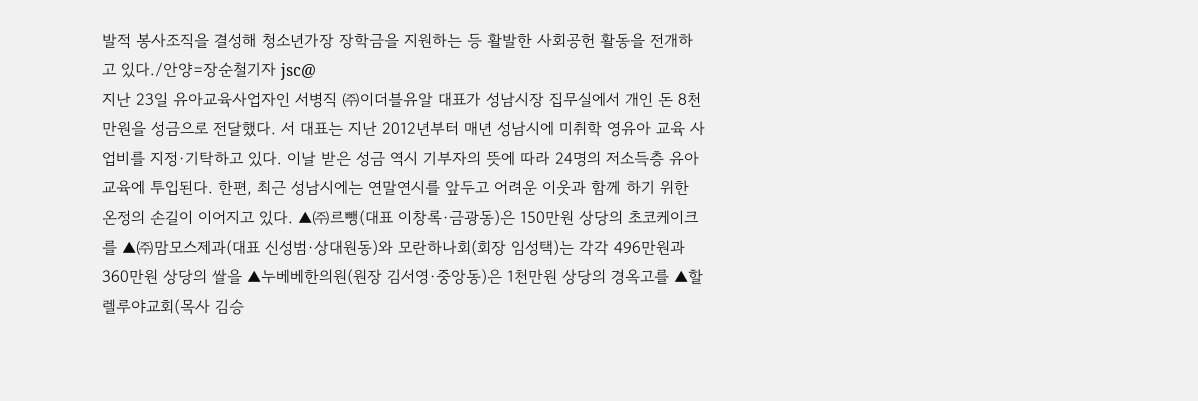발적 봉사조직을 결성해 청소년가장 장학금을 지원하는 등 활발한 사회공헌 활동을 전개하고 있다./안양=장순철기자 jsc@
지난 23일 유아교육사업자인 서병직 ㈜이더블유알 대표가 성남시장 집무실에서 개인 돈 8천만원을 성금으로 전달했다. 서 대표는 지난 2012년부터 매년 성남시에 미취학 영유아 교육 사업비를 지정·기탁하고 있다. 이날 받은 성금 역시 기부자의 뜻에 따라 24명의 저소득층 유아 교육에 투입된다. 한편, 최근 성남시에는 연말연시를 앞두고 어려운 이웃과 함께 하기 위한 온정의 손길이 이어지고 있다. ▲㈜르뺑(대표 이창록·금광동)은 150만원 상당의 초코케이크를 ▲㈜맘모스제과(대표 신성범·상대원동)와 모란하나회(회장 임성택)는 각각 496만원과 360만원 상당의 쌀을 ▲누베베한의원(원장 김서영·중앙동)은 1천만원 상당의 경옥고를 ▲할렐루야교회(목사 김승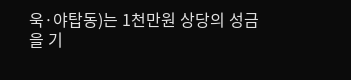욱·야탑동)는 1천만원 상당의 성금을 기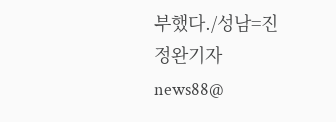부했다./성남=진정완기자 news88@